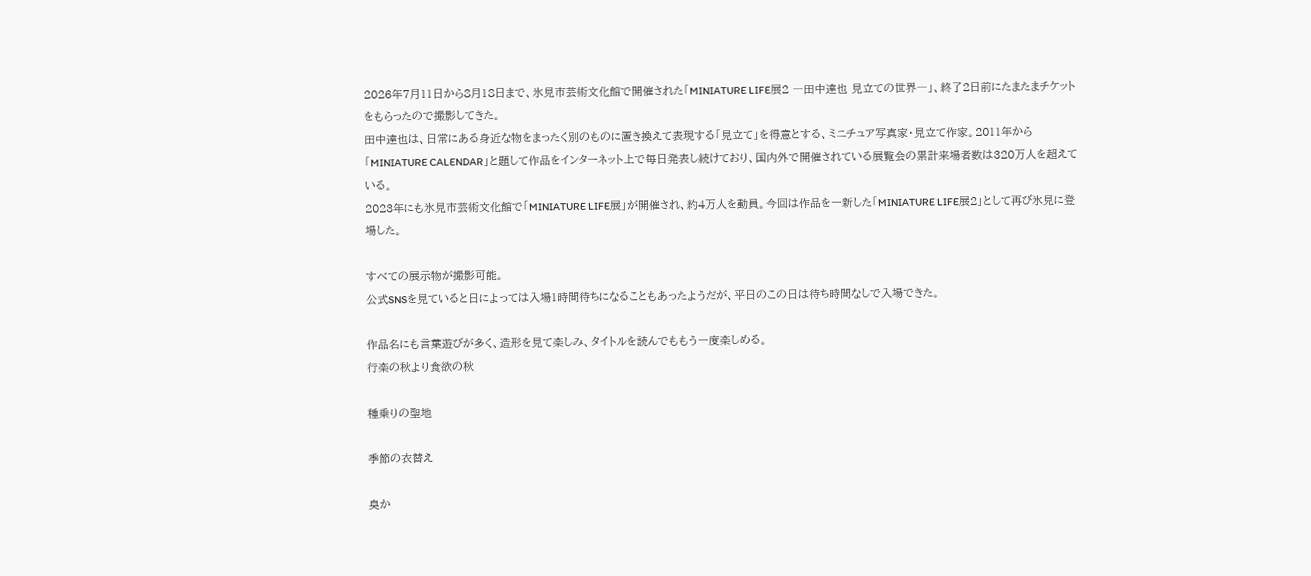2026年7月11日から8月18日まで、氷見市芸術文化館で開催された「MINIATURE LIFE展2 ―田中達也 見立ての世界―」、終了2日前にたまたまチケットをもらったので撮影してきた。
田中達也は、日常にある身近な物をまったく別のものに置き換えて表現する「見立て」を得意とする、ミニチュア写真家・見立て作家。2011年から「MINIATURE CALENDAR」と題して作品をインターネット上で毎日発表し続けており、国内外で開催されている展覧会の累計来場者数は320万人を超えている。
2023年にも氷見市芸術文化館で「MINIATURE LIFE展」が開催され、約4万人を動員。今回は作品を一新した「MINIATURE LIFE展2」として再び氷見に登場した。

すべての展示物が撮影可能。
公式SNSを見ていると日によっては入場1時間待ちになることもあったようだが、平日のこの日は待ち時間なしで入場できた。

作品名にも言葉遊びが多く、造形を見て楽しみ、タイトルを読んでももう一度楽しめる。
行楽の秋より食欲の秋

種乗りの聖地

季節の衣替え

臭か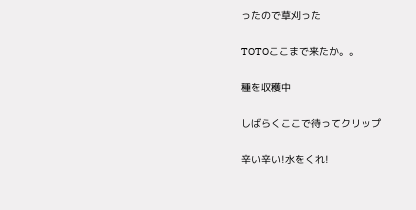ったので草刈った

TOTOここまで来たか。。

種を収穫中

しばらくここで待ってクリップ

辛い辛い!水をくれ!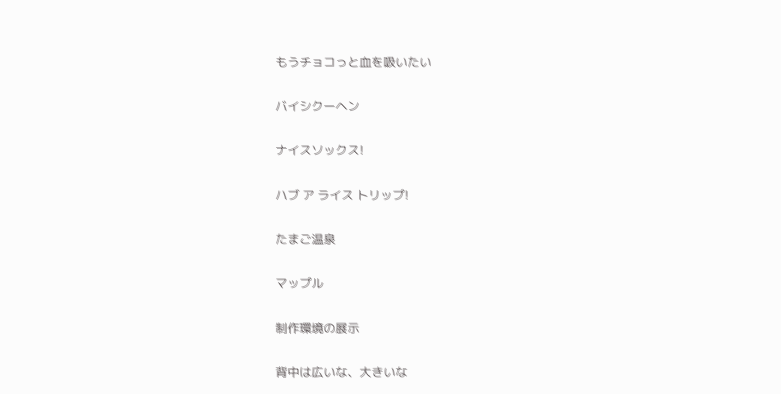もうチョコっと血を吸いたい

バイシクーヘン

ナイスソックス!

ハブ ア ライス トリップ!

たまご温泉

マップル

制作環境の展示

背中は広いな、大きいな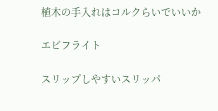植木の手入れはコルクらいでいいか

エビフライト

スリップしやすいスリッパ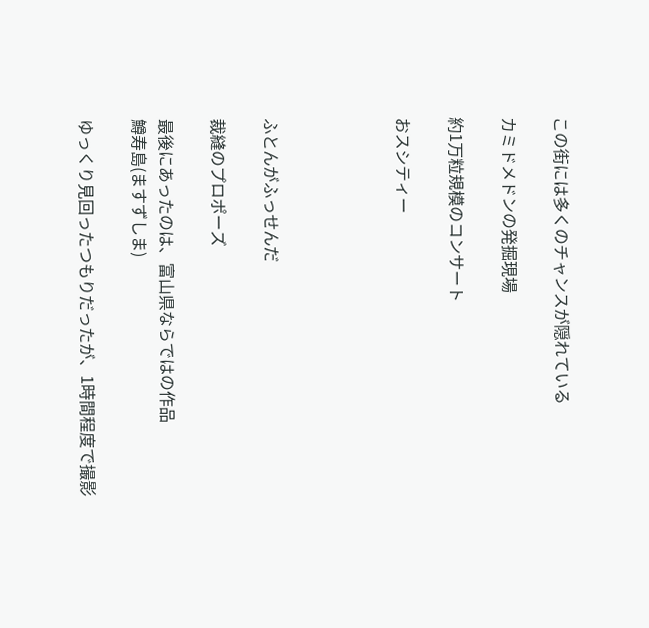この街には多くのチャンスが隠れている

カミドメドンの発掘現場

約1万粒規模のコンサート

おスシティー




ふとんがふっせんだ

裁縫のプロポーズ

最後にあったのは、富山県ならではの作品
鱒寿島(ますずしま)

ゆっくり見回ったつもりだったが、1時間程度で撮影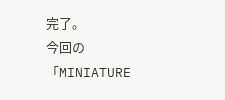完了。
今回の「MINIATURE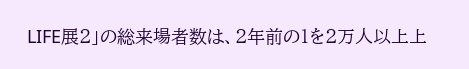LIFE展2」の総来場者数は、2年前の1を2万人以上上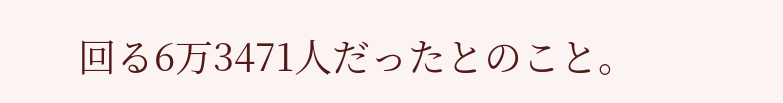回る6万3471人だったとのこと。